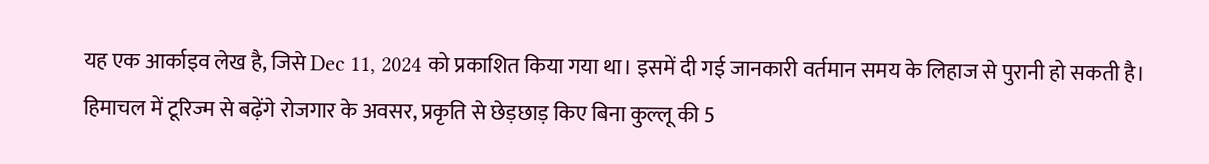यह एक आर्काइव लेख है, जिसे Dec 11, 2024 को प्रकाशित किया गया था। इसमें दी गई जानकारी वर्तमान समय के लिहाज से पुरानी हो सकती है।
हिमाचल में टूरिज्म से बढ़ेंगे रोजगार के अवसर, प्रकृति से छेड़छाड़ किए बिना कुल्लू की 5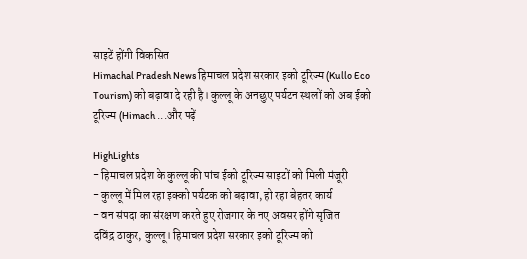साइटें होंगी विकसित
Himachal Pradesh News हिमाचल प्रदेश सरकार इको टूरिज्म (Kullo Eco Tourism) को बढ़ावा दे रही है। कुल्लू के अनछुए पर्यटन स्थलों को अब ईको टूरिज्म (Himach ...और पढ़ें

HighLights
- हिमाचल प्रदेश के कुल्लू की पांच ईको टूरिज्म साइटों को मिली मंजूरी
- कुल्लू में मिल रहा इक्को पर्यटक को बढ़ावा, हो रहा बेहतर कार्य
- वन संपदा का संरक्षण करते हुए रोजगार के नए अवसर होंगे सृजित
दविंद्र ठाकुर, कुल्लू। हिमाचल प्रदेश सरकार इको टूरिज्म को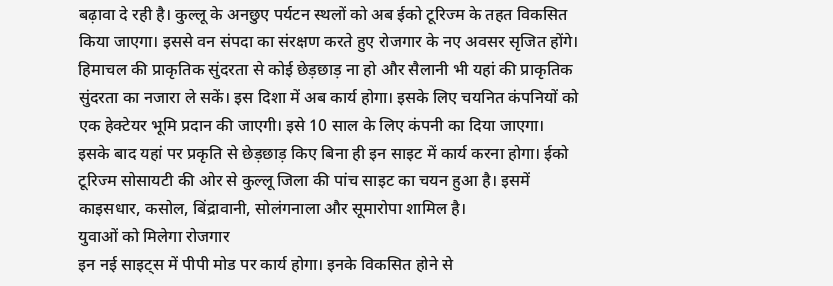बढ़ावा दे रही है। कुल्लू के अनछुए पर्यटन स्थलों को अब ईको टूरिज्म के तहत विकसित किया जाएगा। इससे वन संपदा का संरक्षण करते हुए रोजगार के नए अवसर सृजित होंगे।
हिमाचल की प्राकृतिक सुंदरता से कोई छेड़छाड़ ना हो और सैलानी भी यहां की प्राकृतिक सुंदरता का नजारा ले सकें। इस दिशा में अब कार्य होगा। इसके लिए चयनित कंपनियों को एक हेक्टेयर भूमि प्रदान की जाएगी। इसे 10 साल के लिए कंपनी का दिया जाएगा।
इसके बाद यहां पर प्रकृति से छेड़छाड़ किए बिना ही इन साइट में कार्य करना होगा। ईको टूरिज्म सोसायटी की ओर से कुल्लू जिला की पांच साइट का चयन हुआ है। इसमें काइसधार, कसोल, बिंद्रावानी, सोलंगनाला और सूमारोपा शामिल है।
युवाओं को मिलेगा रोजगार
इन नई साइट्स में पीपी मोड पर कार्य होगा। इनके विकसित होने से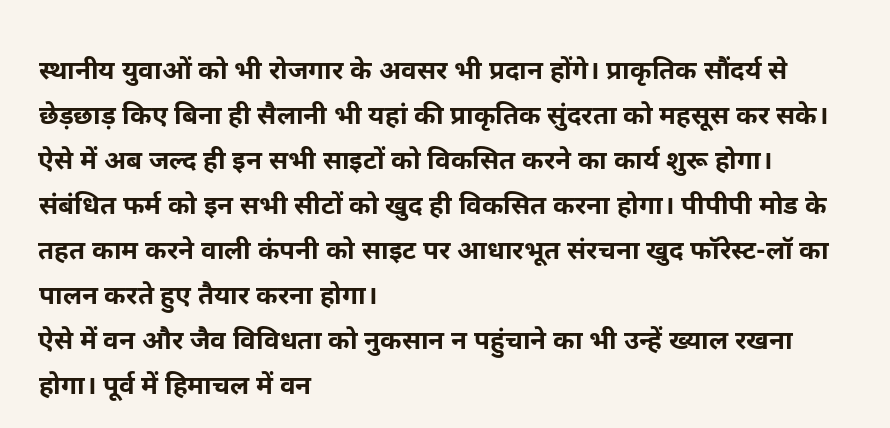स्थानीय युवाओं को भी रोजगार के अवसर भी प्रदान होंगे। प्राकृतिक सौंदर्य से छेड़छाड़ किए बिना ही सैलानी भी यहां की प्राकृतिक सुंदरता को महसूस कर सके। ऐसे में अब जल्द ही इन सभी साइटों को विकसित करने का कार्य शुरू होगा।
संबंधित फर्म को इन सभी सीटों को खुद ही विकसित करना होगा। पीपीपी मोड के तहत काम करने वाली कंपनी को साइट पर आधारभूत संरचना खुद फॉरेस्ट-लॉ का पालन करते हुए तैयार करना होगा।
ऐसे में वन और जैव विविधता को नुकसान न पहुंचाने का भी उन्हें ख्याल रखना होगा। पूर्व में हिमाचल में वन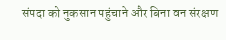संपदा को नुकसान पहुंचाने और बिना वन संरक्षण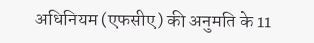अधिनियम (एफसीए) की अनुमति के 11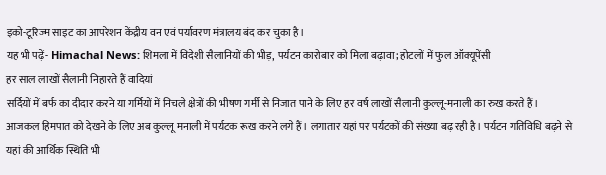इको-टूरिज्म साइट का आपरेशन केंद्रीय वन एवं पर्यावरण मंत्रालय बंद कर चुका है।
यह भी पढ़ें- Himachal News: शिमला में विदेशी सैलानियों की भीड़, पर्यटन कारोबार को मिला बढ़ावा; होटलों में फुल ऑक्यूपेंसी
हर साल लाखों सैलानी निहारते हैं वादियां
सर्दियों में बर्फ का दीदार करने या गर्मियों में निचले क्षेत्रों की भीषण गर्मी से निजात पाने के लिए हर वर्ष लाखों सैलानी कुल्लू-मनाली का रुख करते हैं। आजकल हिमपात को देखने के लिए अब कुल्लू मनाली में पर्यटक रूख करने लगे हैं। लगातार यहां पर पर्यटकों की संख्या बढ़ रही है। पर्यटन गतिविधि बढ़ने से यहां की आर्थिक स्थिति भी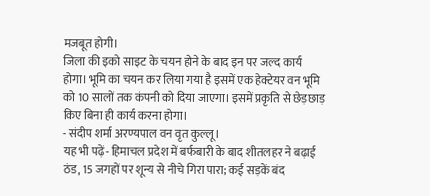मजबूत होगी।
जिला की इको साइट के चयन होने के बाद इन पर जल्द कार्य होगा। भूमि का चयन कर लिया गया है इसमें एक हेक्टेयर वन भूमि को 10 सालों तक कंपनी को दिया जाएगा। इसमें प्रकृति से छेड़छाड़ किए बिना ही कार्य करना होगा।
- संदीप शर्मा अरण्यपाल वन वृत कुल्लू।
यह भी पढ़ें- हिमाचल प्रदेश में बर्फबारी के बाद शीतलहर ने बढ़ाई ठंड, 15 जगहों पर शून्य से नीचे गिरा पारा; कई सड़कें बंद